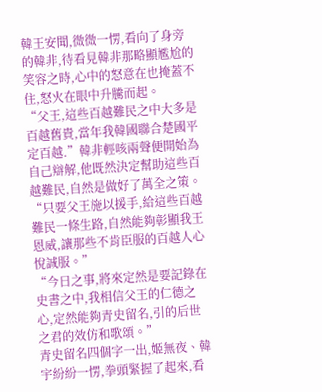韓王安聞,微微一愣,看向了身旁的韓非,待看見韓非那略顯尷尬的笑容之時,心中的怒意在也掩蓋不住,怒火在眼中升騰而起。
“父王,這些百越難民之中大多是百越舊貴,當年我韓國聯合楚國平定百越.”韓非輕咳兩聲便開始為自己辯解,他既然決定幫助這些百越難民,自然是做好了萬全之策。
“只要父王施以援手,給這些百越難民一條生路,自然能夠彰顯我王恩威,讓那些不肯臣服的百越人心悅誠服。”
“今日之事,將來定然是要記錄在史書之中,我相信父王的仁德之心,定然能夠青史留名,引的后世之君的效仿和歌頌。”
青史留名四個字一出,姬無夜、韓宇紛紛一愣,拳頭緊握了起來,看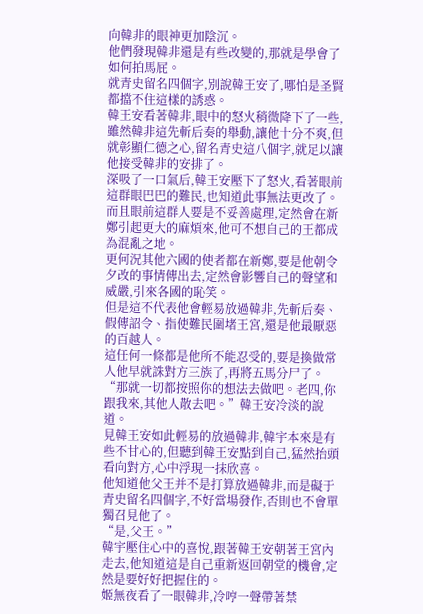向韓非的眼神更加陰沉。
他們發現韓非還是有些改變的,那就是學會了如何拍馬屁。
就青史留名四個字,別說韓王安了,哪怕是圣賢都擋不住這樣的誘惑。
韓王安看著韓非,眼中的怒火稍微降下了一些,雖然韓非這先斬后奏的舉動,讓他十分不爽,但就彰顯仁德之心,留名青史這八個字,就足以讓他接受韓非的安排了。
深吸了一口氣后,韓王安壓下了怒火,看著眼前這群眼巴巴的難民,也知道此事無法更改了。
而且眼前這群人要是不妥善處理,定然會在新鄭引起更大的麻煩來,他可不想自己的王都成為混亂之地。
更何況其他六國的使者都在新鄭,要是他朝令夕改的事情傳出去,定然會影響自己的聲望和威嚴,引來各國的恥笑。
但是這不代表他會輕易放過韓非,先斬后奏、假傳詔令、指使難民圍堵王宮,還是他最厭惡的百越人。
這任何一條都是他所不能忍受的,要是換做常人他早就誅對方三族了,再將五馬分尸了。
“那就一切都按照你的想法去做吧。老四,你跟我來,其他人散去吧。”韓王安冷淡的說道。
見韓王安如此輕易的放過韓非,韓宇本來是有些不甘心的,但聽到韓王安點到自己,猛然抬頭看向對方,心中浮現一抹欣喜。
他知道他父王并不是打算放過韓非,而是礙于青史留名四個字,不好當場發作,否則也不會單獨召見他了。
“是,父王。”
韓宇壓住心中的喜悅,跟著韓王安朝著王宮內走去,他知道這是自己重新返回朝堂的機會,定然是要好好把握住的。
姬無夜看了一眼韓非,冷哼一聲帶著禁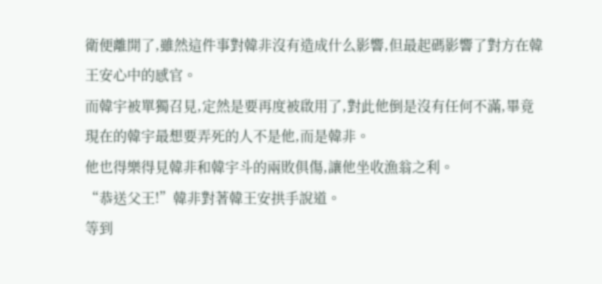衛便離開了,雖然這件事對韓非沒有造成什么影響,但最起碼影響了對方在韓王安心中的感官。
而韓宇被單獨召見,定然是要再度被啟用了,對此他倒是沒有任何不滿,畢竟現在的韓宇最想要弄死的人不是他,而是韓非。
他也得樂得見韓非和韓宇斗的兩敗俱傷,讓他坐收漁翁之利。
“恭送父王!”韓非對著韓王安拱手說道。
等到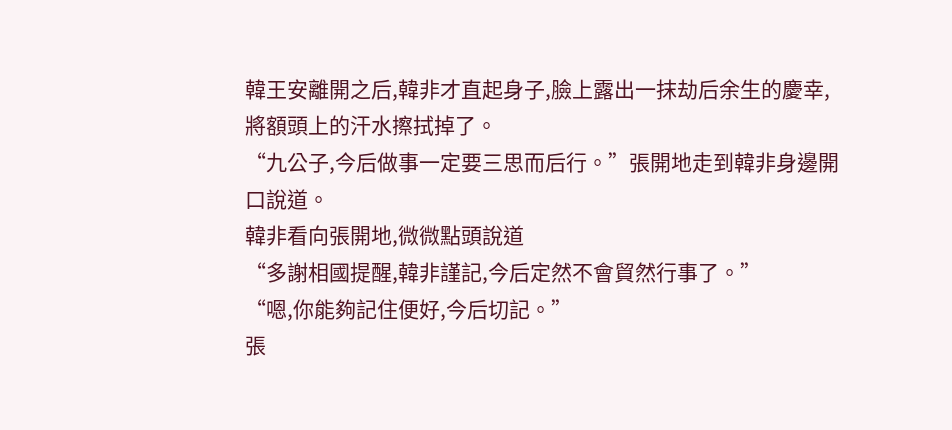韓王安離開之后,韓非才直起身子,臉上露出一抹劫后余生的慶幸,將額頭上的汗水擦拭掉了。
“九公子,今后做事一定要三思而后行。”張開地走到韓非身邊開口說道。
韓非看向張開地,微微點頭說道
“多謝相國提醒,韓非謹記,今后定然不會貿然行事了。”
“嗯,你能夠記住便好,今后切記。”
張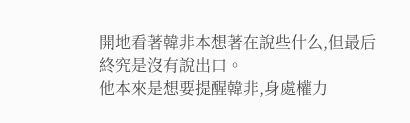開地看著韓非本想著在說些什么,但最后終究是沒有說出口。
他本來是想要提醒韓非,身處權力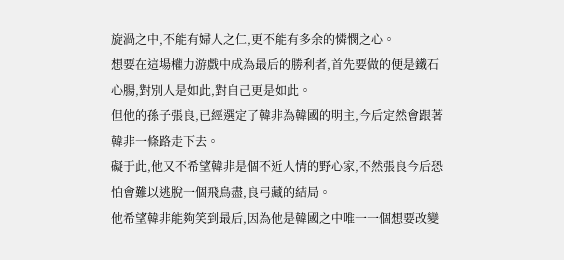旋渦之中,不能有婦人之仁,更不能有多余的憐憫之心。
想要在這場權力游戲中成為最后的勝利者,首先要做的便是鐵石心腸,對別人是如此,對自己更是如此。
但他的孫子張良,已經選定了韓非為韓國的明主,今后定然會跟著韓非一條路走下去。
礙于此,他又不希望韓非是個不近人情的野心家,不然張良今后恐怕會難以逃脫一個飛鳥盡,良弓藏的結局。
他希望韓非能夠笑到最后,因為他是韓國之中唯一一個想要改變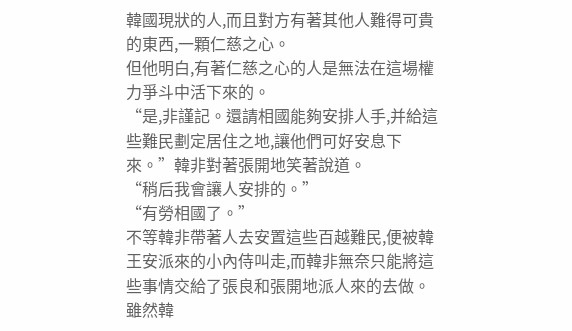韓國現狀的人,而且對方有著其他人難得可貴的東西,一顆仁慈之心。
但他明白,有著仁慈之心的人是無法在這場權力爭斗中活下來的。
“是,非謹記。還請相國能夠安排人手,并給這些難民劃定居住之地,讓他們可好安息下來。”韓非對著張開地笑著說道。
“稍后我會讓人安排的。”
“有勞相國了。”
不等韓非帶著人去安置這些百越難民,便被韓王安派來的小內侍叫走,而韓非無奈只能將這些事情交給了張良和張開地派人來的去做。
雖然韓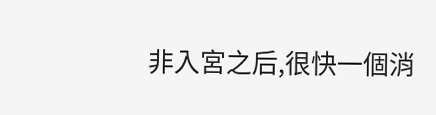非入宮之后,很快一個消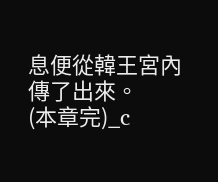息便從韓王宮內傳了出來。
(本章完)_c